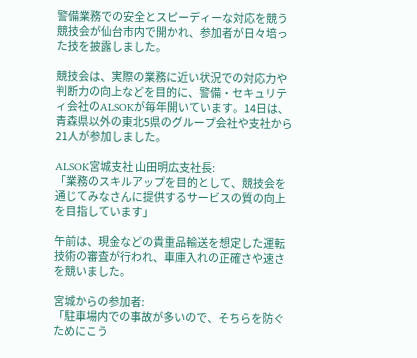警備業務での安全とスピーディーな対応を競う競技会が仙台市内で開かれ、参加者が日々培った技を披露しました。

競技会は、実際の業務に近い状況での対応力や判断力の向上などを目的に、警備・セキュリティ会社のALSOKが毎年開いています。14日は、青森県以外の東北5県のグループ会社や支社から21人が参加しました。

ALSOK宮城支社 山田明広支社長:
「業務のスキルアップを目的として、競技会を通じてみなさんに提供するサービスの質の向上を目指しています」

午前は、現金などの貴重品輸送を想定した運転技術の審査が行われ、車庫入れの正確さや速さを競いました。

宮城からの参加者:
「駐車場内での事故が多いので、そちらを防ぐためにこう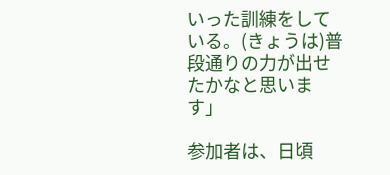いった訓練をしている。(きょうは)普段通りの力が出せたかなと思います」

参加者は、日頃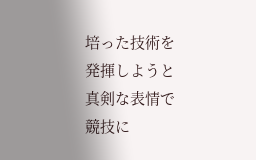培った技術を発揮しようと真剣な表情で競技に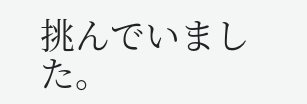挑んでいました。